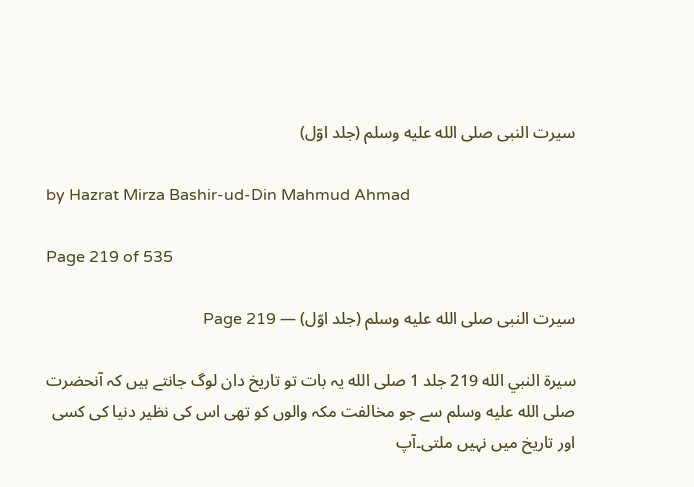سیرت النبی صلى الله عليه وسلم (جلد اوّل)

by Hazrat Mirza Bashir-ud-Din Mahmud Ahmad

Page 219 of 535

سیرت النبی صلى الله عليه وسلم (جلد اوّل) — Page 219

سيرة النبي الله 219 جلد 1 صلى الله یہ بات تو تاریخ دان لوگ جانتے ہیں کہ آنحضرت صلى الله عليه وسلم سے جو مخالفت مکہ والوں کو تھی اس کی نظیر دنیا کی کسی اور تاریخ میں نہیں ملتی۔آپ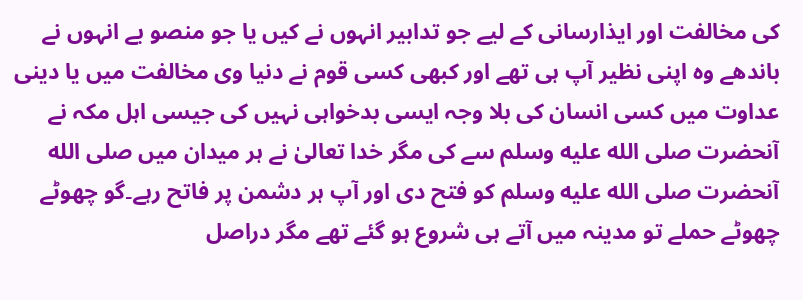کی مخالفت اور ایذارسانی کے لیے جو تدابیر انہوں نے کیں یا جو منصو بے انہوں نے باندھے وہ اپنی نظیر آپ ہی تھے اور کبھی کسی قوم نے دنیا وی مخالفت میں یا دینی عداوت میں کسی انسان کی بلا وجہ ایسی بدخواہی نہیں کی جیسی اہل مکہ نے آنحضرت صلى الله عليه وسلم سے کی مگر خدا تعالیٰ نے ہر میدان میں صلى الله آنحضرت صلى الله عليه وسلم کو فتح دی اور آپ ہر دشمن پر فاتح رہے۔گو چھوٹے چھوٹے حملے تو مدینہ میں آتے ہی شروع ہو گئے تھے مگر دراصل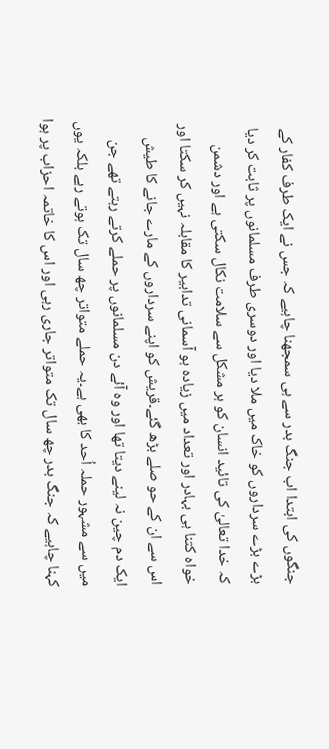جنگوں کی ابتدا اب جنگ بدر سے ہی سمجھنا چاہیے کہ جس نے ایک طرف کفار کے بڑے بڑے سرداروں کو خاک میں ملا دیا اور دوسری طرف مسلمانوں پر ثابت کر دیا کہ خدا تعالیٰ کی تائید انسان کو ہر مشکل سے سلامت نکال سکتی ہے اور دشمن خواہ کتنا ہی بہادر اور تعداد میں زیادہ ہو آسمانی تدابیر کا مقابلہ نہیں کر سکتا اور اس سے ان کے حو صلے بڑھ گئے۔قریش کو اپنے سرداروں کے مارے جانے کا طیش ایک دم چین نہ لینے دیتا تھا اور وہ آئے دن مسلمانوں پر حملے کرتے رہتے تھے جن میں سے مشہور حملہ اُحد کا بھی ہے۔یہ حملے متواتر چھ سال تک ہوتے رہے بلکہ یوں کہنا چاہیے کہ جنگ بدر چھ سال تک متواتر جاری رہی اور اس کا خاتمہ احزاب پر ہوا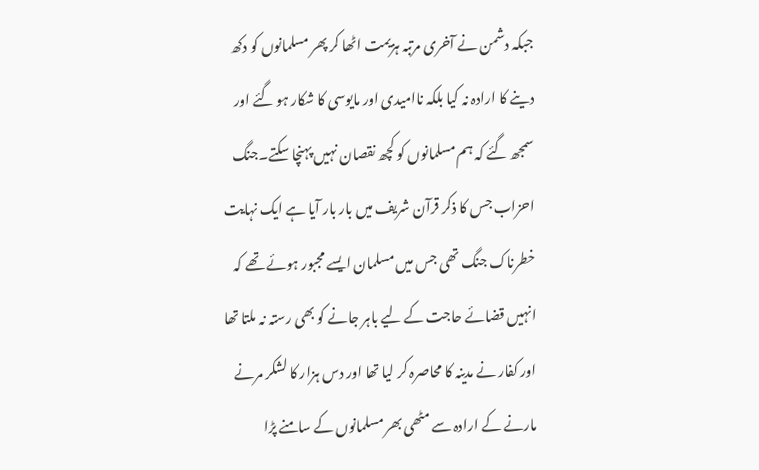جبکہ دشمن نے آخری مرتبہ ہزیمت اٹھا کر پھر مسلمانوں کو دکھ دینے کا ارادہ نہ کیا بلکہ ناامیدی اور مایوسی کا شکار ہو گئے اور سمجھ گئے کہ ہم مسلمانوں کو کچھ نقصان نہیں پہنچا سکتے۔جنگ احزاب جس کا ذکر قرآن شریف میں بار بار آیا ہے ایک نہایت خطرناک جنگ تھی جس میں مسلمان ایسے مجبور ہوئے تھے کہ انہیں قضائے حاجت کے لیے باہر جانے کو بھی رستہ نہ ملتا تھا اور کفار نے مدینہ کا محاصرہ کر لیا تھا اور دس ہزار کا لشکر مرنے مارنے کے ارادہ سے مٹھی بھر مسلمانوں کے سامنے پڑا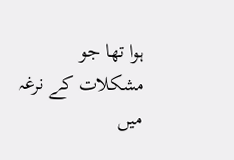ہوا تھا جو مشکلات کے نرغہ میں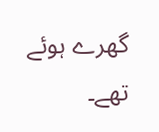گھرے ہوئے تھے۔